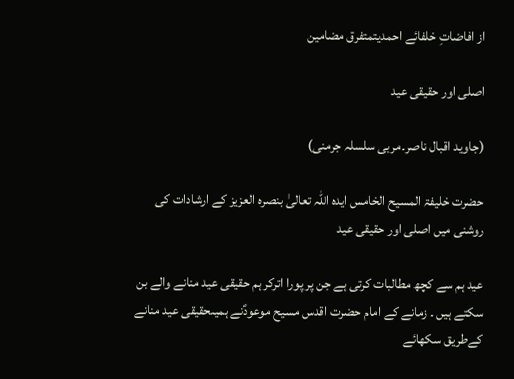از افاضاتِ خلفائے احمدیتمتفرق مضامین

اصلی اور حقیقی عید

(جاوید اقبال ناصر۔مربی سلسلہ جرمنی)

حضرت خلیفۃ المسیح الخامس ایدہ اللہ تعالیٰ بنصرہ العزیز کے ارشادات کی روشنی میں اصلی اور حقیقی عید

عید ہم سے کچھ مطالبات کرتی ہے جن پر پورا اترکر ہم حقیقی عید منانے والے بن سکتے ہیں ۔ زمانے کے امام حضرت اقدس مسیح موعودؑنے ہمیںحقیقی عید منانے کےطریق سکھائے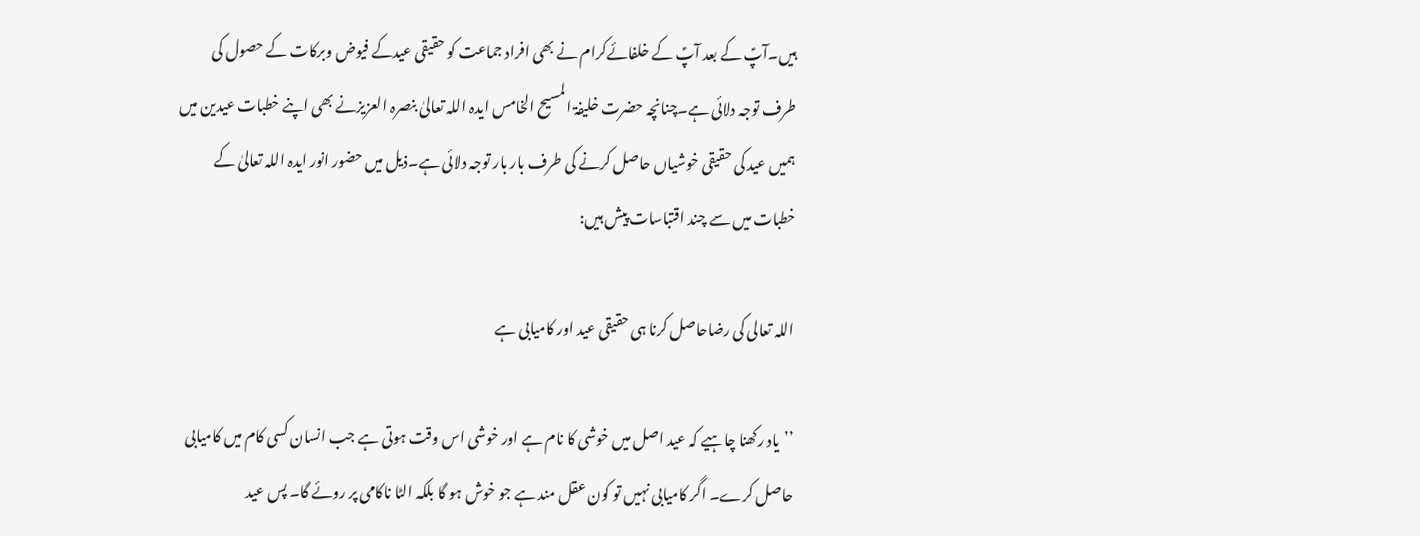ہیں۔آپؑ کے بعد آپؑ کے خلفائےکرام نے بھی افراد جماعت کو حقیقی عیدکے فیوض وبرکات کے حصول کی طرف توجہ دلائی ہے۔چنانچہ حضرت خلیفۃ المسیح الخامس ایدہ اللہ تعالیٰ بنصرہ العزیزنے بھی اپنے خطبات عیدین میں ہمیں عید کی حقیقی خوشیاں حاصل کرنے کی طرف بار بار توجہ دلائی ہے۔ذیل میں حضور انور ایدہ اللہ تعالیٰ کے خطبات میں سے چند اقتباسات پیش ہیں:

اللہ تعالی کی رضاحاصل کرنا ہی حقیقی عید اور کامیابی ہے

’’یاد رکھنا چاہیے کہ عید اصل میں خوشی کا نام ہے اور خوشی اس وقت ہوتی ہے جب انسان کسی کام میں کامیابی حاصل کرے۔ اگر کامیابی نہیں تو کون عقل مند ہے جو خوش ہو گا بلکہ الٹا ناکامی پر روئے گا۔ پس عید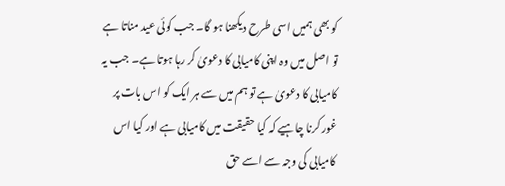کو بھی ہمیں اسی طرح دیکھنا ہو گا۔ جب کوئی عید مناتا ہے تو اصل میں وہ اپنی کامیابی کا دعویٰ کر رہا ہوتا ہے۔ جب یہ کامیابی کا دعویٰ ہے تو ہم میں سے ہر ایک کو اس بات پر غور کرنا چاہیے کہ کیا حقیقت میں کامیابی ہے اور کیا اس کامیابی کی وجہ سے اسے حق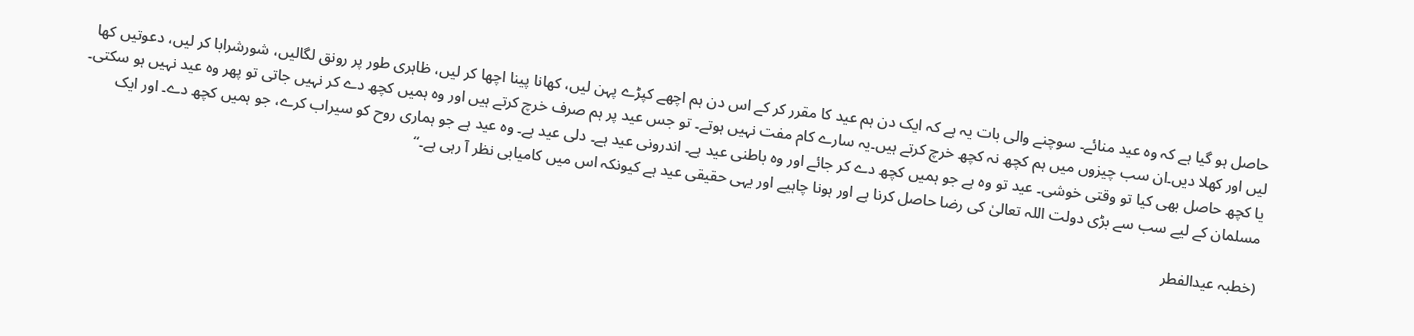حاصل ہو گیا ہے کہ وہ عید منائے۔ سوچنے والی بات یہ ہے کہ ایک دن ہم عید کا مقرر کر کے اس دن ہم اچھے کپڑے پہن لیں، کھانا پینا اچھا کر لیں، ظاہری طور پر رونق لگالیں، شورشرابا کر لیں، دعوتیں کھا لیں اور کھلا دیں۔ان سب چیزوں میں ہم کچھ نہ کچھ خرچ کرتے ہیں۔یہ سارے کام مفت نہیں ہوتے۔ تو جس عید پر ہم صرف خرچ کرتے ہیں اور وہ ہمیں کچھ دے کر نہیں جاتی تو پھر وہ عید نہیں ہو سکتی۔ یا کچھ حاصل بھی کیا تو وقتی خوشی۔ عید تو وہ ہے جو ہمیں کچھ دے کر جائے اور وہ باطنی عید ہے۔ اندرونی عید ہے۔ دلی عید ہے۔ وہ عید ہے جو ہماری روح کو سیراب کرے، جو ہمیں کچھ دے۔ اور ایک مسلمان کے لیے سب سے بڑی دولت اللہ تعالیٰ کی رضا حاصل کرنا ہے اور ہونا چاہیے اور یہی حقیقی عید ہے کیونکہ اس میں کامیابی نظر آ رہی ہے۔‘‘

(خطبہ عیدالفطر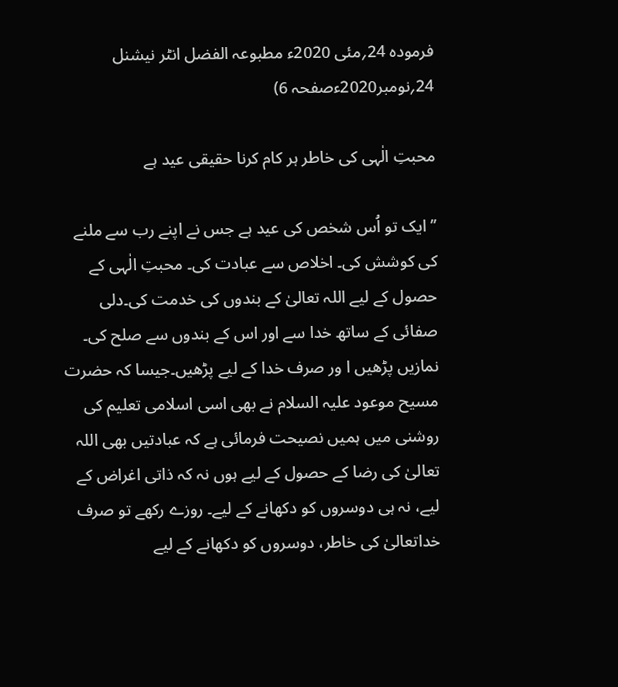فرمودہ 24؍مئی 2020ء مطبوعہ الفضل انٹر نیشنل 24؍نومبر2020ءصفحہ 6)

محبتِ الٰہی کی خاطر ہر کام کرنا حقیقی عید ہے

’’ایک تو اُس شخص کی عید ہے جس نے اپنے رب سے ملنے کی کوشش کی۔ اخلاص سے عبادت کی۔ محبتِ الٰہی کے حصول کے لیے اللہ تعالیٰ کے بندوں کی خدمت کی۔دلی صفائی کے ساتھ خدا سے اور اس کے بندوں سے صلح کی۔ نمازیں پڑھیں ا ور صرف خدا کے لیے پڑھیں۔جیسا کہ حضرت مسیح موعود علیہ السلام نے بھی اسی اسلامی تعلیم کی روشنی میں ہمیں نصیحت فرمائی ہے کہ عبادتیں بھی اللہ تعالیٰ کی رضا کے حصول کے لیے ہوں نہ کہ ذاتی اغراض کے لیے، نہ ہی دوسروں کو دکھانے کے لیے۔ روزے رکھے تو صرف خداتعالیٰ کی خاطر، دوسروں کو دکھانے کے لیے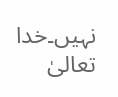نہیں۔خدا تعالیٰ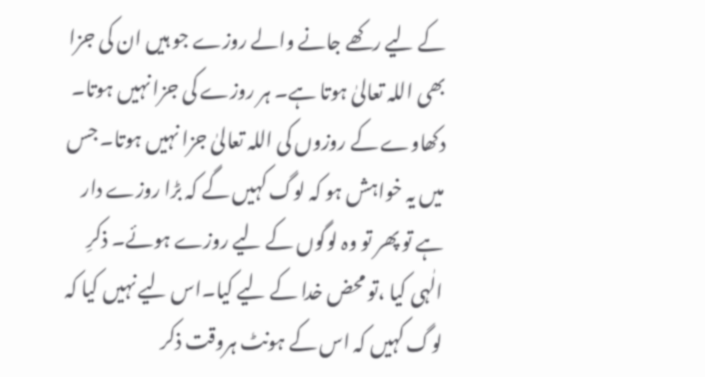کے لیے رکھے جانے والے روزے جو ہیں ان کی جزا بھی اللہ تعالیٰ ہوتا ہے۔ ہر روزے کی جزا نہیں ہوتا۔ دکھاوے کے روزوں کی اللہ تعالیٰ جزا نہیں ہوتا۔ جس میں یہ خواہش ہو کہ لوگ کہیں گے کہ بڑا روزے دار ہے تو پھر تو وہ لوگوں کے لیے روزے ہوئے۔ ذکرِ الٰہی کیا ،تو محض خدا کے لیے کیا۔اس لیے نہیں کیا کہ لوگ کہیں کہ اس کے ہونٹ ہروقت ذکر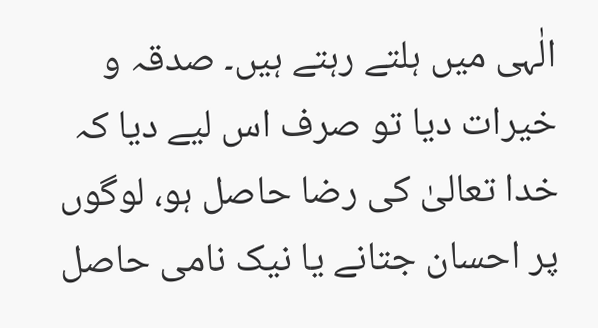الٰہی میں ہلتے رہتے ہیں۔ صدقہ و خیرات دیا تو صرف اس لیے دیا کہ خدا تعالیٰ کی رضا حاصل ہو، لوگوں پر احسان جتانے یا نیک نامی حاصل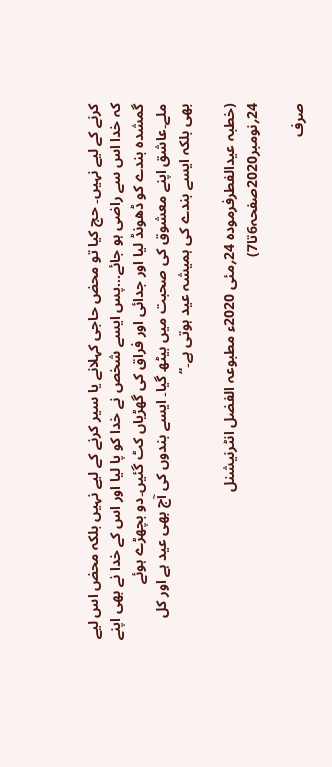کرنے کے لیے نہیں۔ حج کیا تو محض حاجی کہلانے یا سیر کرنے کے لیے نہیں بلکہ محض اس لیے کہ خدا اس سے راضی ہو جائے…پس ایسے شخص نے خدا کو پا لیا اور اس کے خدا نے بھی اپنے گمشدہ بندے کو ڈھونڈ لیا اور جدائی اور فراق کی گھڑیاں کٹ گئیں۔دو بچھڑے ہوئے ملے۔عاشق اپنے معشوق کی صحبت میں بیٹھ گیا۔ ایسے بندوں کی آج بھی عید ہے اور کل بھی بلکہ ایسے بندے کی ہمیشہ عید ہوتی ہے۔‘‘

(خطبہ عیدالفطرفرمودہ 24؍مئی 2020ء مطبوعہ الفضل انٹرنیشنل 24؍نومبر2020صفحہ6تا7)

صرف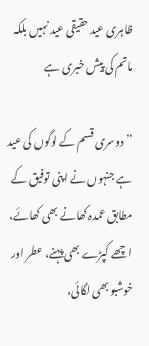ظاہری عید حقیقی عید نہیں بلکہ ماتم کی پیش خبری ہے

’’دوسری قسم کے لوگوں کی عید ہے جنہوں نے اپنی توفیق کے مطابق عمدہ کھانے بھی کھائے، اچھے کپڑے بھی پہنے، عطر اور خوشبو بھی لگائی،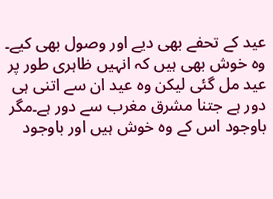عید کے تحفے بھی دیے اور وصول بھی کیے۔ وہ خوش بھی ہیں کہ انہیں ظاہری طور پر عید مل گئی لیکن وہ عید ان سے اتنی ہی دور ہے جتنا مشرق مغرب سے دور ہے۔مگر باوجود اس کے وہ خوش ہیں اور باوجود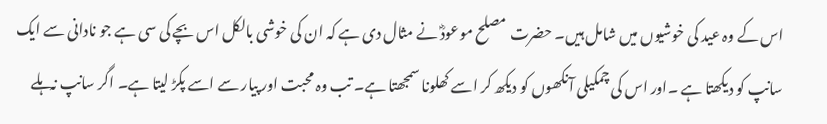اس کے وہ عید کی خوشیوں میں شامل ہیں۔ حضرت مصلح موعودؓ نے مثال دی ہے کہ ان کی خوشی بالکل اس بچے کی سی ہے جو نادانی سے ایک سانپ کو دیکھتا ہے ۔اور اس کی چمکیلی آنکھوں کو دیکھ کر اسے کھلونا سمجھتا ہے۔ تب وہ محبت اور پیار سے اسے پکڑ لیتا ہے۔ اگر سانپ نہ ہلے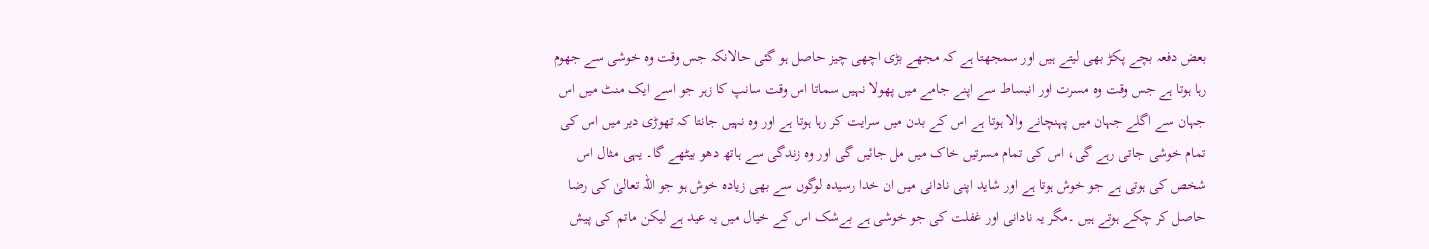بعض دفعہ بچے پکڑ بھی لیتے ہیں اور سمجھتا ہے کہ مجھے بڑی اچھی چیز حاصل ہو گئی حالانکہ جس وقت وہ خوشی سے جھوم رہا ہوتا ہے جس وقت وہ مسرت اور انبساط سے اپنے جامے میں پھولا نہیں سماتا اس وقت سانپ کا زہر جو اسے ایک منٹ میں اس جہان سے اگلے جہان میں پہنچانے والا ہوتا ہے اس کے بدن میں سرایت کر رہا ہوتا ہے اور وہ نہیں جانتا کہ تھوڑی دیر میں اس کی تمام خوشی جاتی رہے گی، اس کی تمام مسرتیں خاک میں مل جائیں گی اور وہ زندگی سے ہاتھ دھو بیٹھے گا۔ یہی مثال اس شخص کی ہوتی ہے جو خوش ہوتا ہے اور شاید اپنی نادانی میں ان خدا رسیدہ لوگوں سے بھی زیادہ خوش ہو جو اللہ تعالیٰ کی رضا حاصل کر چکے ہوتے ہیں ۔مگر یہ نادانی اور غفلت کی جو خوشی ہے بےشک اس کے خیال میں یہ عید ہے لیکن ماتم کی پیش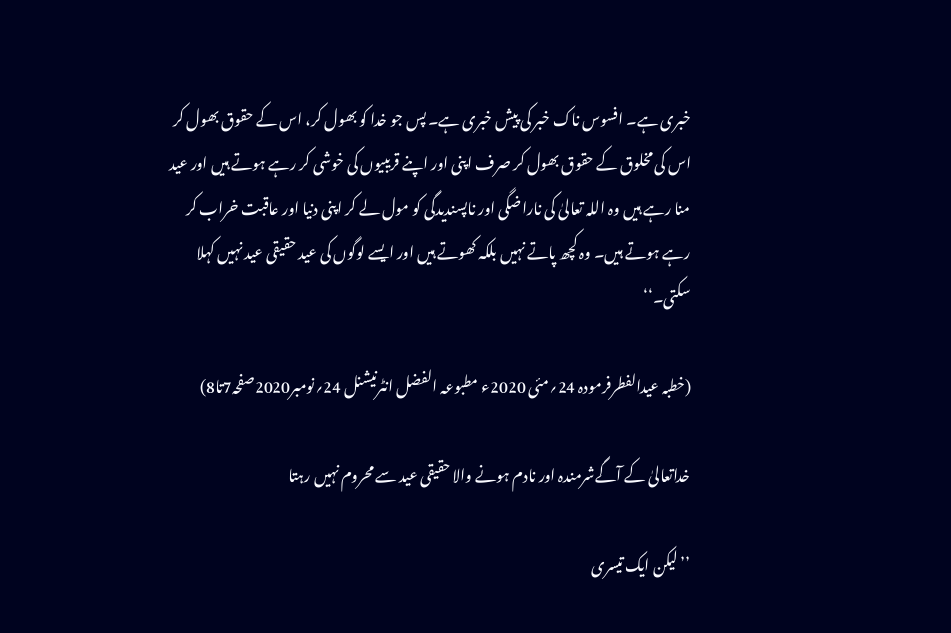خبری ہے۔ افسوس ناک خبر کی پیش خبری ہے۔ پس جو خدا کو بھول کر، اس کے حقوق بھول کر اس کی مخلوق کے حقوق بھول کر صرف اپنی اور اپنے قریبیوں کی خوشی کر رہے ہوتے ہیں اور عید منا رہے ہیں وہ اللہ تعالیٰ کی ناراضگی اور ناپسندیدگی کو مول لے کر اپنی دنیا اور عاقبت خراب کر رہے ہوتے ہیں۔ وہ کچھ پاتے نہیں بلکہ کھوتے ہیں اور ایسے لوگوں کی عید حقیقی عید نہیں کہلا سکتی۔‘‘

(خطبہ عیدالفطرفرمودہ 24؍مئی 2020ء مطبوعہ الفضل انٹرنیشنل 24؍نومبر2020صفحہ7تا8)

خداتعالیٰ کے آگےشرمندہ اور نادم ہونے والا حقیقی عید سے محروم نہیں رہتا

’’لیکن ایک تیسری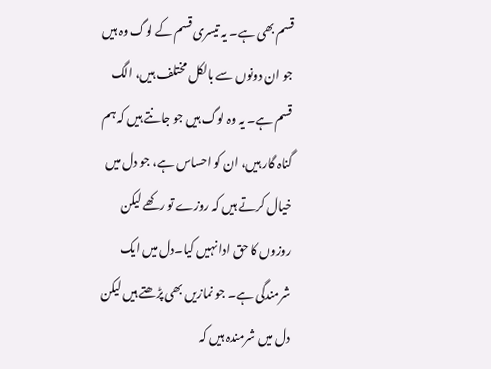قسم بھی ہے۔ یہ تیسری قسم کے لوگ وہ ہیں جو ان دونوں سے بالکل مختلف ہیں، الگ قسم ہے۔ یہ وہ لوگ ہیں جو جانتے ہیں کہ ہم گناہ گار ہیں، ان کو احساس ہے، جو دل میں خیال کرتے ہیں کہ روزے تو رکھے لیکن روزوں کا حق ادا نہیں کیا۔دل میں ایک شرمندگی ہے۔ جو نمازیں بھی پڑھتے ہیں لیکن دل میں شرمندہ ہیں کہ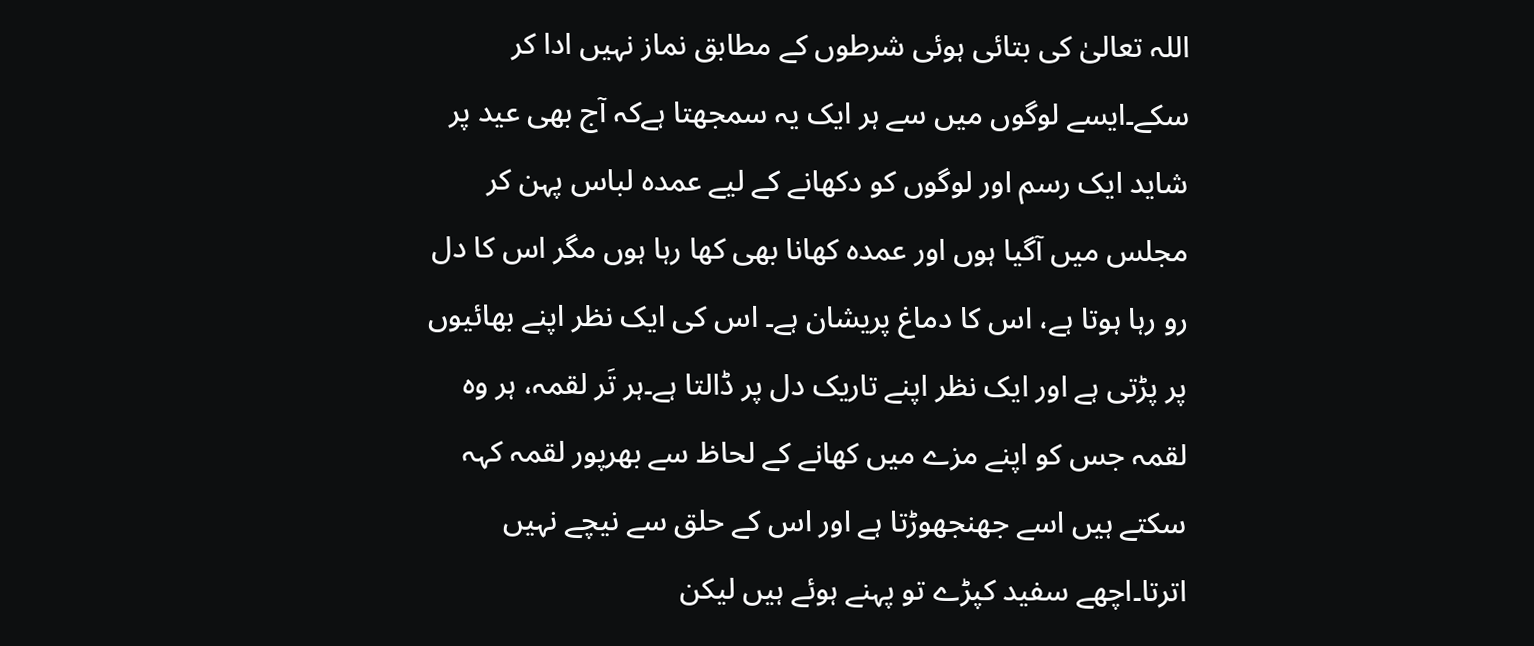اللہ تعالیٰ کی بتائی ہوئی شرطوں کے مطابق نماز نہیں ادا کر سکے۔ایسے لوگوں میں سے ہر ایک یہ سمجھتا ہےکہ آج بھی عید پر شاید ایک رسم اور لوگوں کو دکھانے کے لیے عمدہ لباس پہن کر مجلس میں آگیا ہوں اور عمدہ کھانا بھی کھا رہا ہوں مگر اس کا دل رو رہا ہوتا ہے، اس کا دماغ پریشان ہے۔ اس کی ایک نظر اپنے بھائیوں پر پڑتی ہے اور ایک نظر اپنے تاریک دل پر ڈالتا ہے۔ہر تَر لقمہ، ہر وہ لقمہ جس کو اپنے مزے میں کھانے کے لحاظ سے بھرپور لقمہ کہہ سکتے ہیں اسے جھنجھوڑتا ہے اور اس کے حلق سے نیچے نہیں اترتا۔اچھے سفید کپڑے تو پہنے ہوئے ہیں لیکن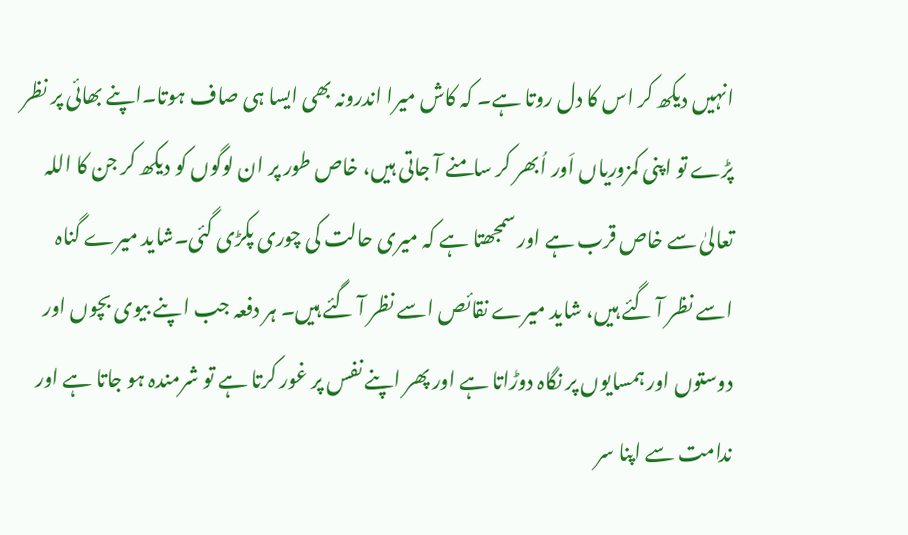انہیں دیکھ کر اس کا دل روتا ہے۔ کہ کاش میرا اندرونہ بھی ایسا ہی صاف ہوتا۔اپنے بھائی پر نظر پڑے تو اپنی کمزوریاں اَور اُبھر کر سامنے آ جاتی ہیں، خاص طور پر ان لوگوں کو دیکھ کر جن کا اللہ تعالیٰ سے خاص قرب ہے اور سمجھتا ہے کہ میری حالت کی چوری پکڑی گئی۔شاید میرے گناہ اسے نظر آ گئے ہیں، شاید میرے نقائص اسے نظر آ گئے ہیں۔ ہر دفعہ جب اپنے بیوی بچوں اور دوستوں اور ہمسایوں پر نگاہ دوڑاتا ہے اور پھر اپنے نفس پر غور کرتا ہے تو شرمندہ ہو جاتا ہے اور ندامت سے اپنا سر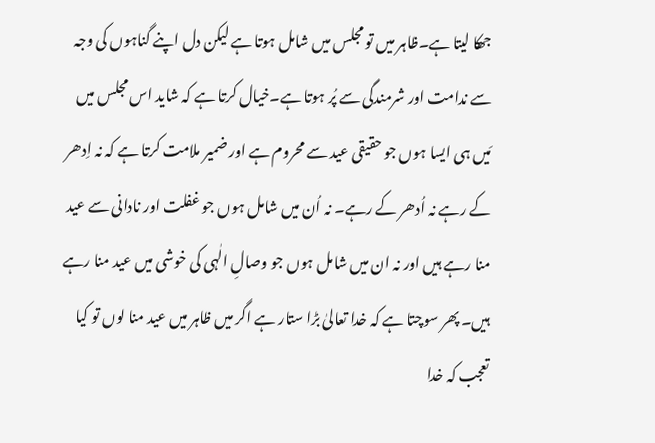جھکا لیتا ہے۔ظاہر میں تو مجلس میں شامل ہوتا ہے لیکن دل اپنے گناہوں کی وجہ سے ندامت اور شرمندگی سے پُر ہوتا ہے۔خیال کرتا ہے کہ شاید اس مجلس میں مَیں ہی ایسا ہوں جو حقیقی عید سے محروم ہے اور ضمیر ملامت کرتا ہے کہ نہ اِدھر کے رہے نہ اُدھر کے رہے۔ نہ اُن میں شامل ہوں جو غفلت اور نادانی سے عید منا رہے ہیں اور نہ ان میں شامل ہوں جو وصالِ الٰہی کی خوشی میں عید منا رہے ہیں۔ پھر سوچتا ہے کہ خدا تعالیٰ بڑا ستار ہے اگر میں ظاہر میں عید منا لوں تو کیا تعجب کہ خدا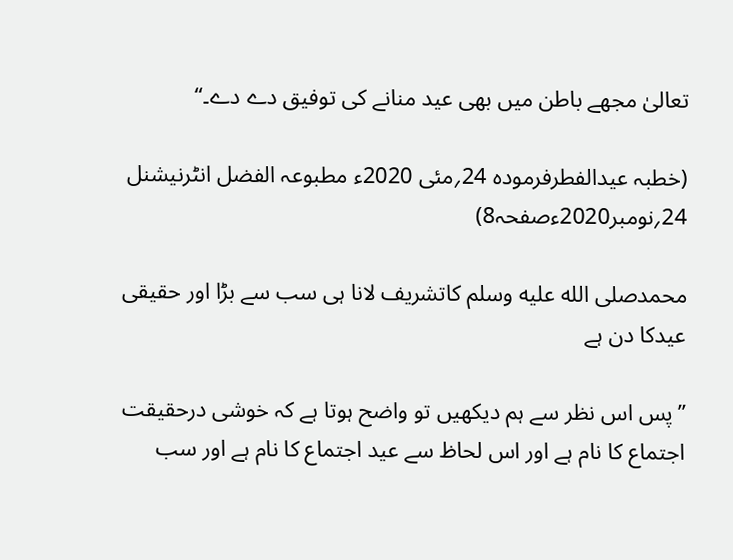تعالیٰ مجھے باطن میں بھی عید منانے کی توفیق دے دے۔‘‘

(خطبہ عیدالفطرفرمودہ 24؍مئی 2020ء مطبوعہ الفضل انٹرنیشنل 24؍نومبر2020ءصفحہ8)

محمدصلى الله عليه وسلم کاتشریف لانا ہی سب سے بڑا اور حقیقی عیدکا دن ہے

’’پس اس نظر سے ہم دیکھیں تو واضح ہوتا ہے کہ خوشی درحقیقت اجتماع کا نام ہے اور اس لحاظ سے عید اجتماع کا نام ہے اور سب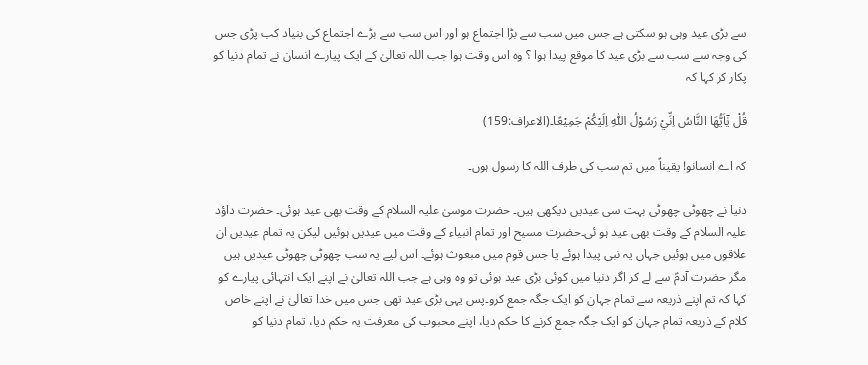سے بڑی عید وہی ہو سکتی ہے جس میں سب سے بڑا اجتماع ہو اور اس سب سے بڑے اجتماع کی بنیاد کب پڑی جس کی وجہ سے سب سے بڑی عید کا موقع پیدا ہوا ؟ وہ اس وقت ہوا جب اللہ تعالیٰ کے ایک پیارے انسان نے تمام دنیا کو پکار کر کہا کہ

قُلْ يٰٓاَيُّهَا النَّاسُ اِنِّيْ رَسُوْلُ اللّٰهِ اِلَيْكُمْ جَمِيْعًا۔(الاعراف:159)

کہ اے انسانو! یقیناً میں تم سب کی طرف اللہ کا رسول ہوں۔

دنیا نے چھوٹی چھوٹی بہت سی عیدیں دیکھی ہیں۔ حضرت موسیٰ علیہ السلام کے وقت بھی عید ہوئی۔ حضرت داؤد علیہ السلام کے وقت بھی عید ہو ئی۔حضرت مسیح اور تمام انبیاء کے وقت میں عیدیں ہوئیں لیکن یہ تمام عیدیں ان علاقوں میں ہوئیں جہاں یہ نبی پیدا ہوئے یا جس قوم میں مبعوث ہوئے۔ اس لیے یہ سب چھوٹی چھوٹی عیدیں ہیں مگر حضرت آدمؑ سے لے کر اگر دنیا میں کوئی بڑی عید ہوئی تو وہ وہی ہے جب اللہ تعالیٰ نے اپنے ایک انتہائی پیارے کو کہا کہ تم اپنے ذریعہ سے تمام جہان کو ایک جگہ جمع کرو۔پس یہی بڑی عید تھی جس میں خدا تعالیٰ نے اپنے خاص کلام کے ذریعہ تمام جہان کو ایک جگہ جمع کرنے کا حکم دیا، اپنے محبوب کی معرفت یہ حکم دیا، تمام دنیا کو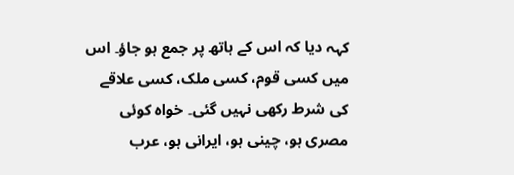کہہ دیا کہ اس کے ہاتھ پر جمع ہو جاؤ۔ اس میں کسی قوم، کسی ملک، کسی علاقے کی شرط رکھی نہیں گئی۔ خواہ کوئی مصری ہو، چینی ہو، ایرانی ہو، عرب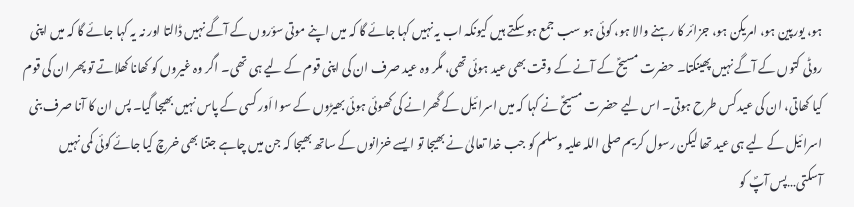ہو، یورپین ہو، امریکن ہو، جزائر کا رہنے والا ہو، کوئی ہو سب جمع ہو سکتے ہیں کیونکہ اب یہ نہیں کہا جائے گا کہ میں اپنے موتی سؤروں کے آگے نہیں ڈالتا اور نہ یہ کہا جائے گا کہ میں اپنی روٹی کتوں کے آگے نہیں پھینکتا۔ حضرت مسیحؑ کے آنے کے وقت بھی عید ہوئی تھی، مگر وہ عید صرف ان کی اپنی قوم کے لیے ہی تھی۔ اگر وہ غیروں کو کھانا کھلاتے تو پھر ان کی قوم کیا کھاتی، ان کی عید کس طرح ہوتی۔ اس لیے حضرت مسیحؑ نے کہا کہ میں اسرائیل کے گھرانے کی کھوئی ہوئی بھیڑوں کے سوا اَور کسی کے پاس نہیں بھیجا گیا۔ پس ان کا آنا صرف بنی اسرائیل کے لیے ہی عید تھا لیکن رسول کریم صلی اللہ علیہ وسلم کو جب خدا تعالیٰ نے بھیجا تو ایسے خزانوں کے ساتھ بھیجا کہ جن میں چاہے جتنا بھی خرچ کیا جائے کوئی کمی نہیں آسکتی…پس آپؐ کو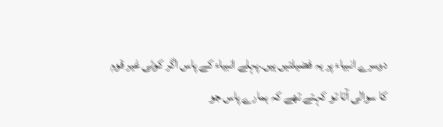دوسرے انبیاء پر یہ فضیلتیں ہیں۔پہلے انبیاء کے پاس اگر کوئی غیر قوم کا سوالی آتا تو کہتے تھے کہ ہمارے پاس جو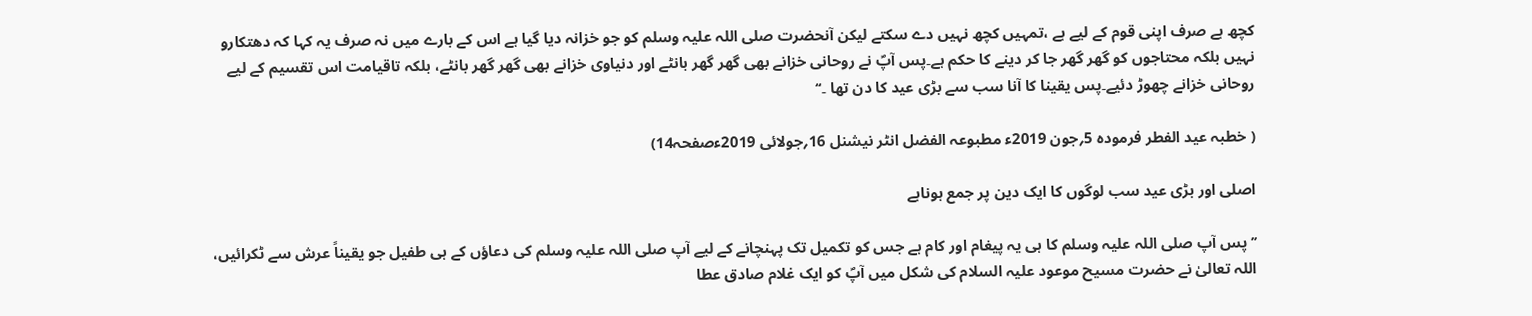کچھ ہے صرف اپنی قوم کے لیے ہے ،تمہیں کچھ نہیں دے سکتے لیکن آنحضرت صلی اللہ علیہ وسلم کو جو خزانہ دیا گیا ہے اس کے بارے میں نہ صرف یہ کہا کہ دھتکارو نہیں بلکہ محتاجوں کو گھر گھر جا کر دینے کا حکم ہے۔پس آپؐ نے روحانی خزانے بھی گھر گھر بانٹے اور دنیاوی خزانے بھی گھر گھر بانٹے، بلکہ تاقیامت اس تقسیم کے لیے روحانی خزانے چھوڑ دئیے۔پس یقینا کا آنا سب سے بڑی عید کا دن تھا ۔‘‘

( خطبہ عید الفطر فرمودہ 5؍جون 2019ء مطبوعہ الفضل انٹر نیشنل 16؍جولائی 2019ءصفحہ14)

اصلی اور بڑی عید سب لوگوں کا ایک دین پر جمع ہوناہے

’’پس آپ صلی اللہ علیہ وسلم کا ہی یہ پیغام اور کام ہے جس کو تکمیل تک پہنچانے کے لیے آپ صلی اللہ علیہ وسلم کی دعاؤں کے ہی طفیل جو یقیناً عرش سے ٹکرائیں، اللہ تعالیٰ نے حضرت مسیح موعود علیہ السلام کی شکل میں آپؐ کو ایک غلام صادق عطا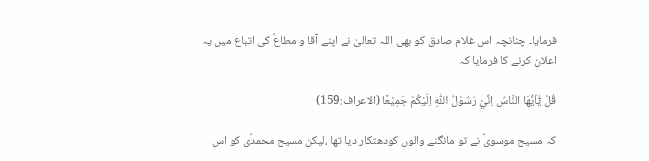فرمایا۔ چنانچہ اس غلام صادق کو بھی اللہ تعالیٰ نے اپنے آقا و مطاعؐ کی اتباع میں یہ اعلان کرنے کا فرمایا کہ

قُلْ يٰٓاَيُّهَا النَّاسُ اِنِّيْ رَسُوْلُ اللّٰهِ اِلَيْكُمْ جَمِيْعًا (الاعراف:159)

کہ مسیح موسویؑ نے تو مانگنے والوں کودھتکار دیا تھا ،لیکن مسیح محمدؐی کو اس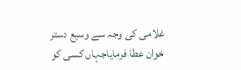غلامی کی وجہ سے وسیع دستر خوان عطا فرمایاجہاں کسی کو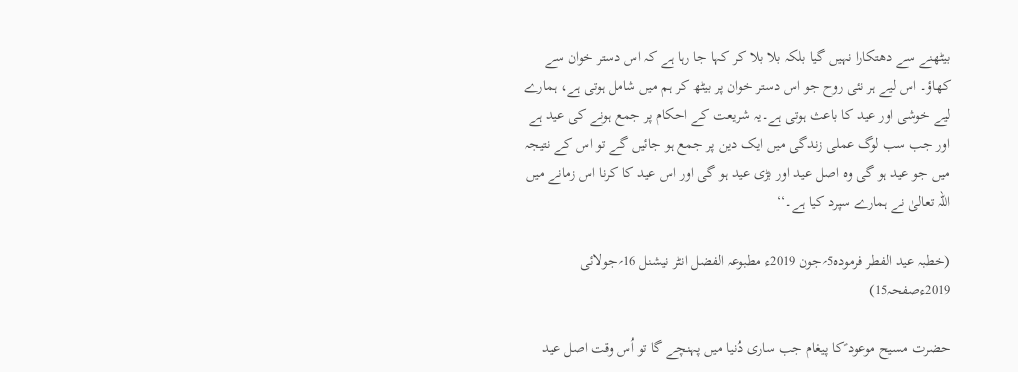بیٹھنے سے دھتکارا نہیں گیا بلکہ بلا بلا کر کہا جا رہا ہے کہ اس دستر خوان سے کھاؤ۔ اس لیے ہر نئی روح جو اس دستر خوان پر بیٹھ کر ہم میں شامل ہوتی ہے، ہمارے لیے خوشی اور عید کا باعث ہوتی ہے۔یہ شریعت کے احکام پر جمع ہونے کی عید ہے اور جب سب لوگ عملی زندگی میں ایک دین پر جمع ہو جائیں گے تو اس کے نتیجہ میں جو عید ہو گی وہ اصل عید اور بڑی عید ہو گی اور اس عید کا کرنا اس زمانے میں اللہ تعالیٰ نے ہمارے سپرد کیا ہے۔‘‘

(خطبہ عید الفطر فرمودہ5؍جون 2019ء مطبوعہ الفضل انٹر نیشنل 16؍جولائی 2019ءصفحہ15)

حضرت مسیح موعود ؑکا پیغام جب ساری دُنیا میں پہنچے گا تو اُس وقت اصل عید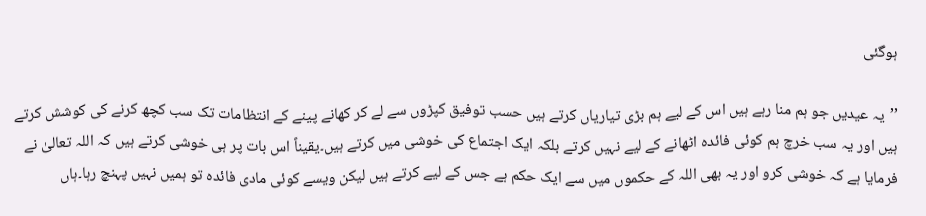ہوگئی

’’یہ عیدیں جو ہم منا رہے ہیں اس کے لیے ہم بڑی تیاریاں کرتے ہیں حسب توفیق کپڑوں سے لے کر کھانے پینے کے انتظامات تک سب کچھ کرنے کی کوشش کرتے ہیں اور یہ سب خرچ ہم کوئی فائدہ اٹھانے کے لیے نہیں کرتے بلکہ ایک اجتماع کی خوشی میں کرتے ہیں۔یقیناً اس بات پر ہی خوشی کرتے ہیں کہ اللہ تعالیٰ نے فرمایا ہے کہ خوشی کرو اور یہ بھی اللہ کے حکموں میں سے ایک حکم ہے جس کے لیے کرتے ہیں لیکن ویسے کوئی مادی فائدہ تو ہمیں نہیں پہنچ رہا۔ہاں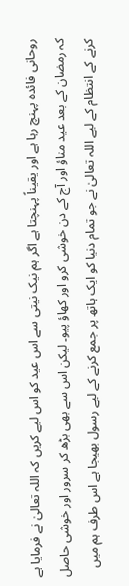روحانی فائدہ پہنچ رہا ہے اور یقیناً پہنچتا ہے اگر ہم نیک نیتی سے اس عید کو اس لیے کریں کہ اللہ تعالیٰ نے فرمایا ہے کہ رمضان کے بعد عید مناؤ اور آج کے دن خوشی کرو اور کھاؤ پیو۔ لیکن اس سے بھی بڑھ کر سرور اور خوشی حاصل کرنے کے انتظام کے لیے اللہ تعالیٰ نے جو تمام دنیا کو ایک ہاتھ پر جمع کرنے کے لیے رسول بھیجا ہے اس طرف ہم میں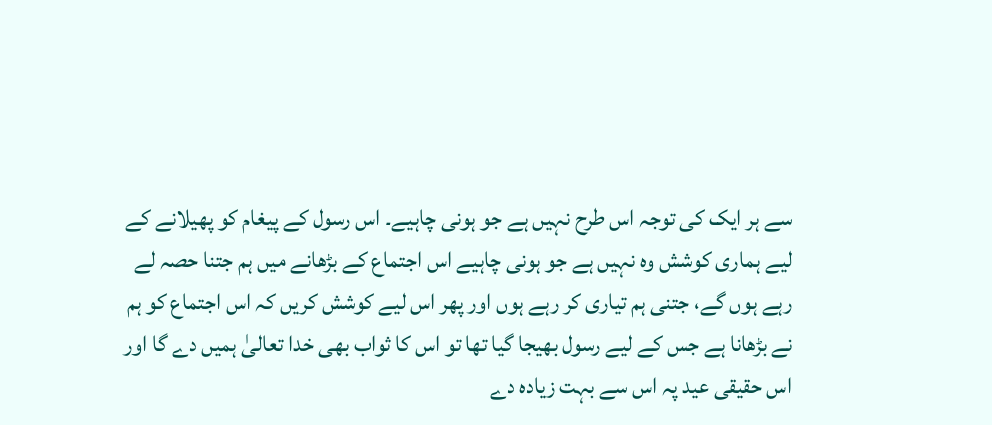سے ہر ایک کی توجہ اس طرح نہیں ہے جو ہونی چاہیے۔ اس رسول کے پیغام کو پھیلانے کے لیے ہماری کوشش وہ نہیں ہے جو ہونی چاہیے اس اجتماع کے بڑھانے میں ہم جتنا حصہ لے رہے ہوں گے، جتنی ہم تیاری کر رہے ہوں اور پھر اس لیے کوشش کریں کہ اس اجتماع کو ہم نے بڑھانا ہے جس کے لیے رسول بھیجا گیا تھا تو اس کا ثواب بھی خدا تعالیٰ ہمیں دے گا اور اس حقیقی عید پہ اس سے بہت زیادہ دے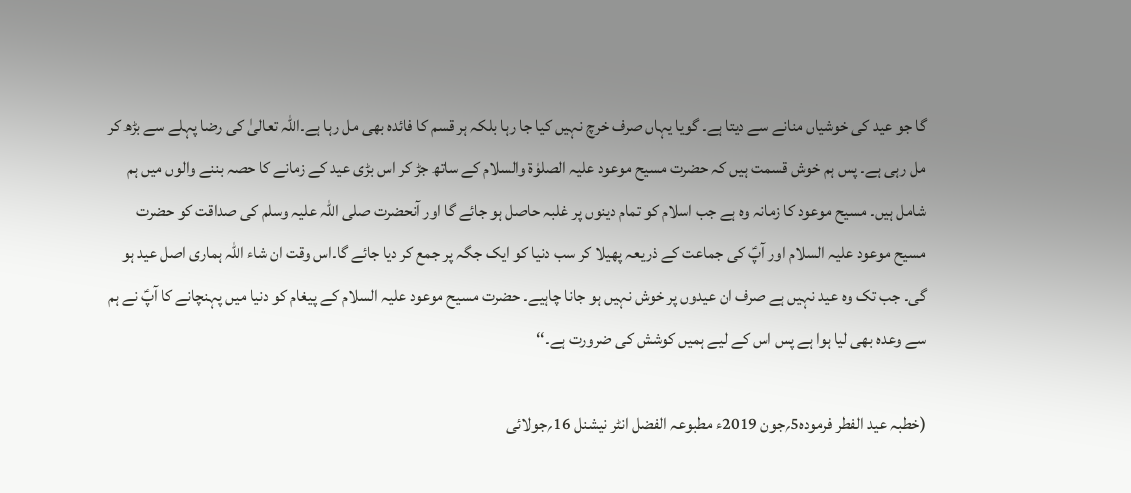گا جو عید کی خوشیاں منانے سے دیتا ہے۔ گویا یہاں صرف خرچ نہیں کیا جا رہا بلکہ ہر قسم کا فائدہ بھی مل رہا ہے۔اللہ تعالیٰ کی رضا پہلے سے بڑھ کر مل رہی ہے۔ پس ہم خوش قسمت ہیں کہ حضرت مسیح موعود علیہ الصلوٰة والسلام کے ساتھ جڑ کر اس بڑی عید کے زمانے کا حصہ بننے والوں میں ہم شامل ہیں۔ مسیح موعود کا زمانہ وہ ہے جب اسلام کو تمام دینوں پر غلبہ حاصل ہو جائے گا اور آنحضرت صلی اللہ علیہ وسلم کی صداقت کو حضرت مسیح موعود علیہ السلام اور آپؑ کی جماعت کے ذریعہ پھیلا کر سب دنیا کو ایک جگہ پر جمع کر دیا جائے گا۔اس وقت ان شاء اللہ ہماری اصل عید ہو گی۔ جب تک وہ عید نہیں ہے صرف ان عیدوں پر خوش نہیں ہو جانا چاہیے۔ حضرت مسیح موعود علیہ السلام کے پیغام کو دنیا میں پہنچانے کا آپؑ نے ہم سے وعدہ بھی لیا ہوا ہے پس اس کے لیے ہمیں کوشش کی ضرورت ہے۔‘‘

(خطبہ عید الفطر فرمودہ5؍جون 2019ء مطبوعہ الفضل انٹر نیشنل 16؍جولائی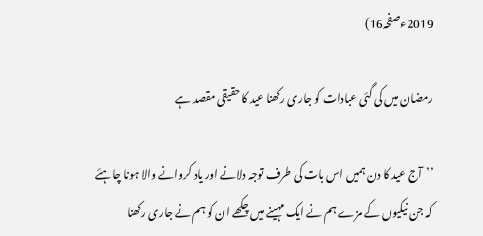2019ءصفحہ16)

رمضان میں کی گئی عبادات کو جاری رکھنا عید کا حقیقی مقصد ہے

’’آج عید کا دن ہمیں اس بات کی طرف توجہ دلانے اور یاد کروانے والا ہونا چاہئے کہ جن نیکیوں کے مزے ہم نے ایک مہینے میں چکھے ان کو ہم نے جاری رکھنا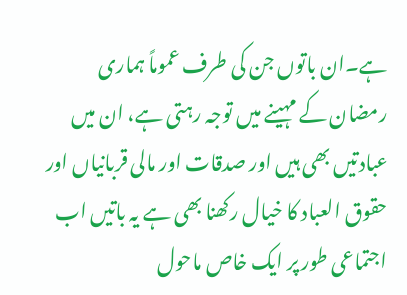ہے۔ان باتوں جن کی طرف عموماً ہماری رمضان کے مہینے میں توجہ رہتی ہے، ان میں عبادتیں بھی ہیں اور صدقات اور مالی قربانیاں اور حقوق العباد کا خیال رکھنا بھی ہے یہ باتیں اب اجتماعی طور پر ایک خاص ماحول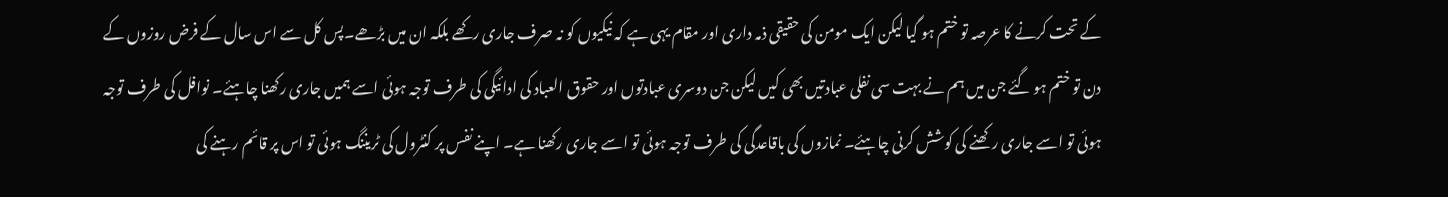کے تحت کرنے کا عرصہ تو ختم ہو گیا لیکن ایک مومن کی حقیقی ذمہ داری اور مقام یہی ہے کہ نیکیوں کو نہ صرف جاری رکھے بلکہ ان میں بڑھے۔پس کل سے اس سال کے فرض روزوں کے دن تو ختم ہو گئے جن میں ہم نے بہت سی نفلی عبادتیں بھی کیں لیکن جن دوسری عبادتوں اور حقوق العباد کی ادائیگی کی طرف توجہ ہوئی اسے ہمیں جاری رکھنا چاہئے۔ نوافل کی طرف توجہ ہوئی تو اسے جاری رکھنے کی کوشش کرنی چاہئے۔ نمازوں کی باقاعدگی کی طرف توجہ ہوئی تو اسے جاری رکھنا ہے۔ اپنے نفس پر کنٹرول کی ٹریننگ ہوئی تو اس پر قائم رہنے کی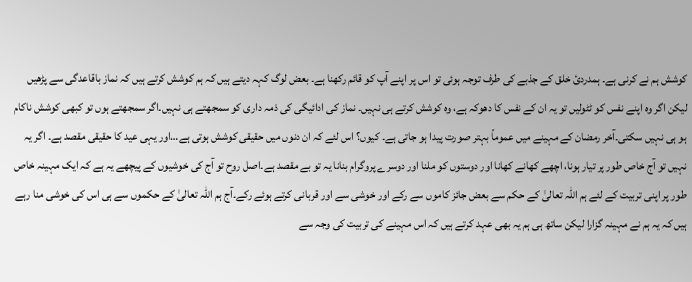کوشش ہم نے کرنی ہے۔ ہمدردیٔ خلق کے جذبے کی طرف توجہ ہوئی تو اس پر اپنے آپ کو قائم رکھنا ہے۔ بعض لوگ کہہ دیتے ہیں کہ ہم کوشش کرتے ہیں کہ نماز باقاعدگی سے پڑھیں لیکن اگر وہ اپنے نفس کو ٹٹولیں تو یہ ان کے نفس کا دھوکہ ہے، وہ کوشش کرتے ہی نہیں۔ نماز کی ادائیگی کی ذمہ داری کو سمجھتے ہی نہیں۔اگر سمجھتے ہوں تو کبھی کوشش ناکام ہو ہی نہیں سکتی۔آخر رمضان کے مہینے میں عموماً بہتر صورت پیدا ہو جاتی ہے۔ کیوں؟ اس لئے کہ ان دنوں میں حقیقی کوشش ہوتی ہے…اور یہی عید کا حقیقی مقصد ہے۔ اگر یہ نہیں تو آج خاص طور پر تیار ہونا، اچھے کھانے کھانا اور دوستوں کو ملنا اور دوسرے پروگرام بنانا یہ تو بے مقصد ہے۔اصل روح تو آج کی خوشیوں کے پیچھے یہ ہے کہ ایک مہینہ خاص طور پر اپنی تربیت کے لئے ہم اللہ تعالیٰ کے حکم سے بعض جائز کاموں سے رکے اور خوشی سے اور قربانی کرتے ہوئے رکے۔آج ہم اللہ تعالیٰ کے حکموں سے ہی اس کی خوشی منا رہے ہیں کہ یہ ہم نے مہینہ گزارا لیکن ساتھ ہی ہم یہ بھی عہد کرتے ہیں کہ اس مہینے کی تربیت کی وجہ سے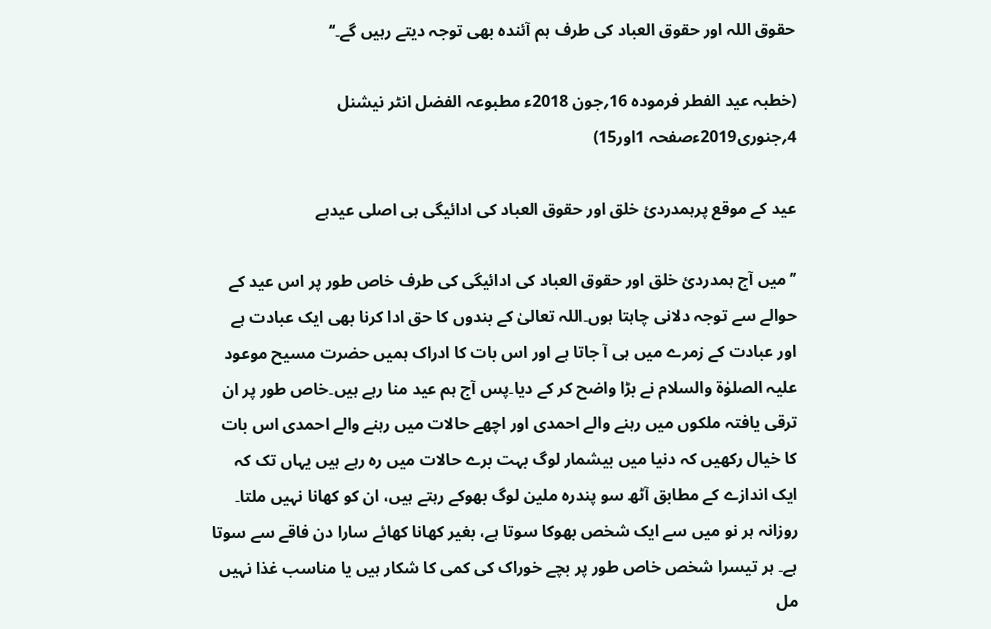حقوق اللہ اور حقوق العباد کی طرف ہم آئندہ بھی توجہ دیتے رہیں گے۔‘‘

(خطبہ عید الفطر فرمودہ 16؍جون 2018ء مطبوعہ الفضل انٹر نیشنل 4؍جنوری2019ءصفحہ 1اور15)

عید کے موقع پرہمدردیٔ خلق اور حقوق العباد کی ادائیگی ہی اصلی عیدہے

’’میں آج ہمدردیٔ خلق اور حقوق العباد کی ادائیگی کی طرف خاص طور پر اس عید کے حوالے سے توجہ دلانی چاہتا ہوں۔اللہ تعالیٰ کے بندوں کا حق ادا کرنا بھی ایک عبادت ہے اور عبادت کے زمرے میں ہی آ جاتا ہے اور اس بات کا ادراک ہمیں حضرت مسیح موعود علیہ الصلوٰۃ والسلام نے بڑا واضح کر کے دیا۔پس آج ہم عید منا رہے ہیں۔خاص طور پر ان ترقی یافتہ ملکوں میں رہنے والے احمدی اور اچھے حالات میں رہنے والے احمدی اس بات کا خیال رکھیں کہ دنیا میں بیشمار لوگ بہت برے حالات میں رہ رہے ہیں یہاں تک کہ ایک اندازے کے مطابق آٹھ سو پندرہ ملین لوگ بھوکے رہتے ہیں، ان کو کھانا نہیں ملتا۔ روزانہ ہر نو میں سے ایک شخص بھوکا سوتا ہے، بغیر کھانا کھائے سارا دن فاقے سے سوتا ہے۔ ہر تیسرا شخص خاص طور پر بچے خوراک کی کمی کا شکار ہیں یا مناسب غذا نہیں مل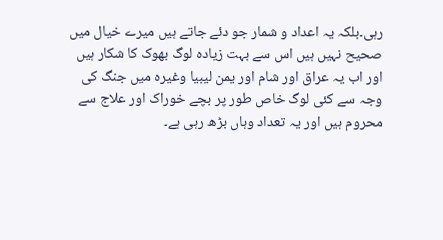رہی۔بلکہ یہ اعداد و شمار جو دئے جاتے ہیں میرے خیال میں صحیح نہیں ہیں اس سے بہت زیادہ لوگ بھوک کا شکار ہیں اور اب یہ عراق اور شام اور یمن لیبیا وغیرہ میں جنگ کی وجہ سے کئی لوگ خاص طور پر بچے خوراک اور علاج سے محروم ہیں اور یہ تعداد وہاں بڑھ رہی ہے۔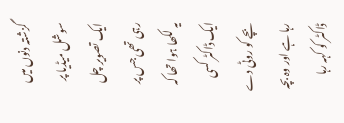گزشتہ دنوں میں سوشل میڈیا پر ایک تصویر چل رہی تھی جس پر یہ لکھا ہوا تھا کہ ایک ڈاکٹر کسی بچے کو روٹی دے رہا ہے اور وہ بچہ ڈاکٹر کو کہہ رہا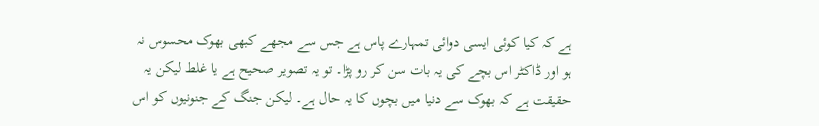ہے کہ کیا کوئی ایسی دوائی تمہارے پاس ہے جس سے مجھے کبھی بھوک محسوس نہ ہو اور ڈاکٹر اس بچے کی یہ بات سن کر رو پڑا۔ تو یہ تصویر صحیح ہے یا غلط لیکن یہ حقیقت ہے کہ بھوک سے دنیا میں بچوں کا یہ حال ہے۔ لیکن جنگ کے جنونیوں کو اس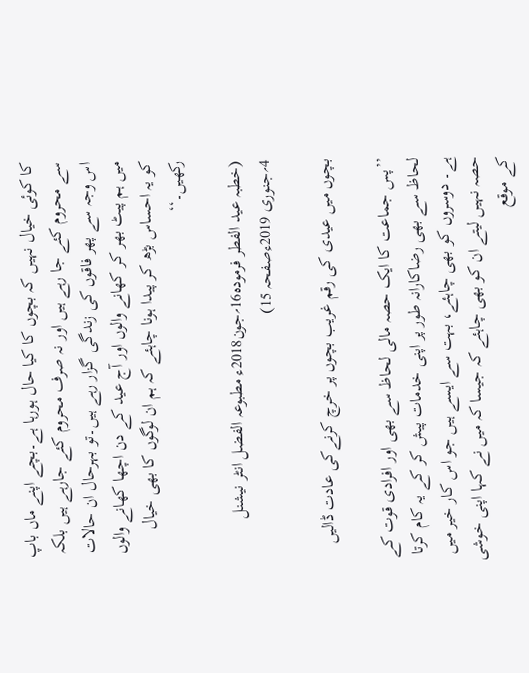کا کوئی خیال نہیں کہ بچوں کا کیا حال ہورہا ہے۔بچے اپنے ماں باپ سے محروم کئے جا رہے ہیں اور نہ صرف محروم کئے جارہے ہیں بلکہ اس وجہ سے پھر فاقوں کی زندگی گزار رہے ہیں۔تو بہرحال ان حالات میں ہم پیٹ بھر کر کھانے والوں اور آج عید کے دن اچھا کھانے والوں کو یہ احساس بڑھ کر پیدا ہونا چاہئے کہ ہم ان لوگوں کا بھی خیال رکھیں۔‘‘

(خطبہ عید الفطر فرمودہ16؍جون2018ء مطبوعہ الفضل انٹر نیشنل 4؍جنوری 2019ءصفحہ 15)

بچوں میں عیدی کی رقم غریب بچوں پر خرچ کرنےکی عادت ڈالیں

’’پس جماعت کا ایک حصہ مالی لحاظ سے بھی اور افرادی قوت کے لحاظ سے بھی رضاکارانہ طور پر اپنی خدمات پیش کر کے یہ کام کرتا ہے۔ دوسروں کو بھی چاہئے، بہت سے ایسے ہیں جو اس کار خیر میں حصہ نہیں لیتے ان کو بھی چاہئے کہ جیسا کہ میں نے کہا اپنی خوشی کے موقع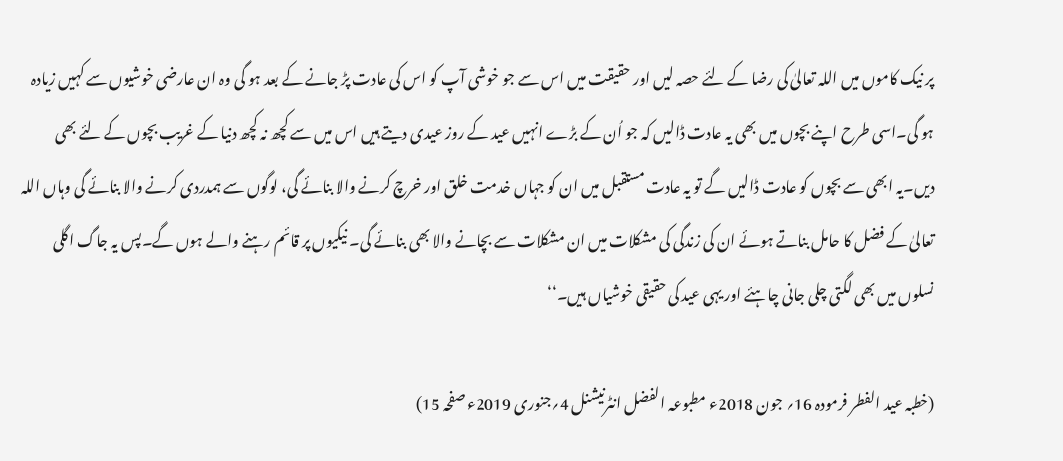پر نیک کاموں میں اللہ تعالیٰ کی رضا کے لئے حصہ لیں اور حقیقت میں اس سے جو خوشی آپ کو اس کی عادت پڑ جانے کے بعد ہو گی وہ ان عارضی خوشیوں سے کہیں زیادہ ہو گی۔اسی طرح اپنے بچوں میں بھی یہ عادت ڈالیں کہ جو اُن کے بڑے انہیں عید کے روز عیدی دیتے ہیں اس میں سے کچھ نہ کچھ دنیا کے غریب بچوں کے لئے بھی دیں۔یہ ابھی سے بچوں کو عادت ڈالیں گے تو یہ عادت مستقبل میں ان کو جہاں خدمت خلق اور خرچ کرنے والا بنائے گی، لوگوں سے ہمدردی کرنے والا بنائے گی وہاں اللہ تعالیٰ کے فضل کا حامل بناتے ہوئے ان کی زندگی کی مشکلات میں ان مشکلات سے بچانے والا بھی بنائے گی۔ نیکیوں پر قائم رہنے والے ہوں گے۔پس یہ جاگ اگلی نسلوں میں بھی لگتی چلی جانی چاہئے اور یہی عید کی حقیقی خوشیاں ہیں۔‘‘

(خطبہ عید الفطر فرمودہ 16؍ جون 2018ء مطبوعہ الفضل انٹرنیشنل 4؍جنوری 2019ء صفحہ 15)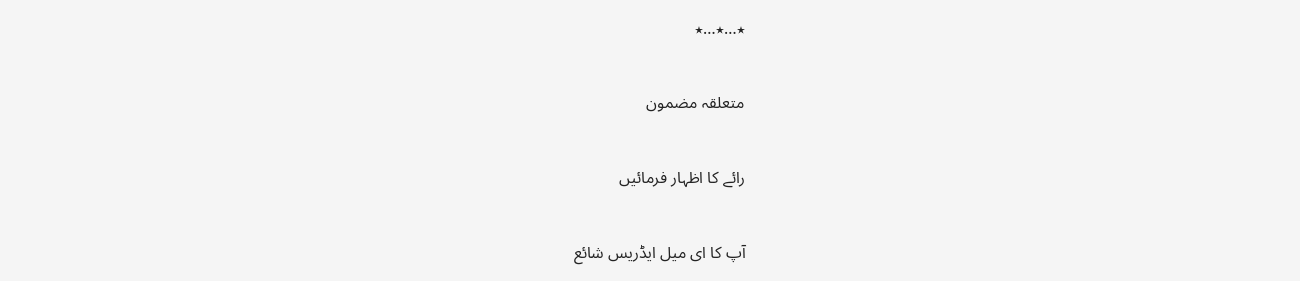٭…٭…٭

متعلقہ مضمون

رائے کا اظہار فرمائیں

آپ کا ای میل ایڈریس شائع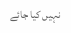نہیں کیا جائے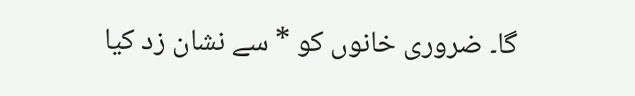گا۔ ضروری خانوں کو * سے نشان زد کیا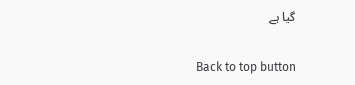گیا ہے

Back to top button